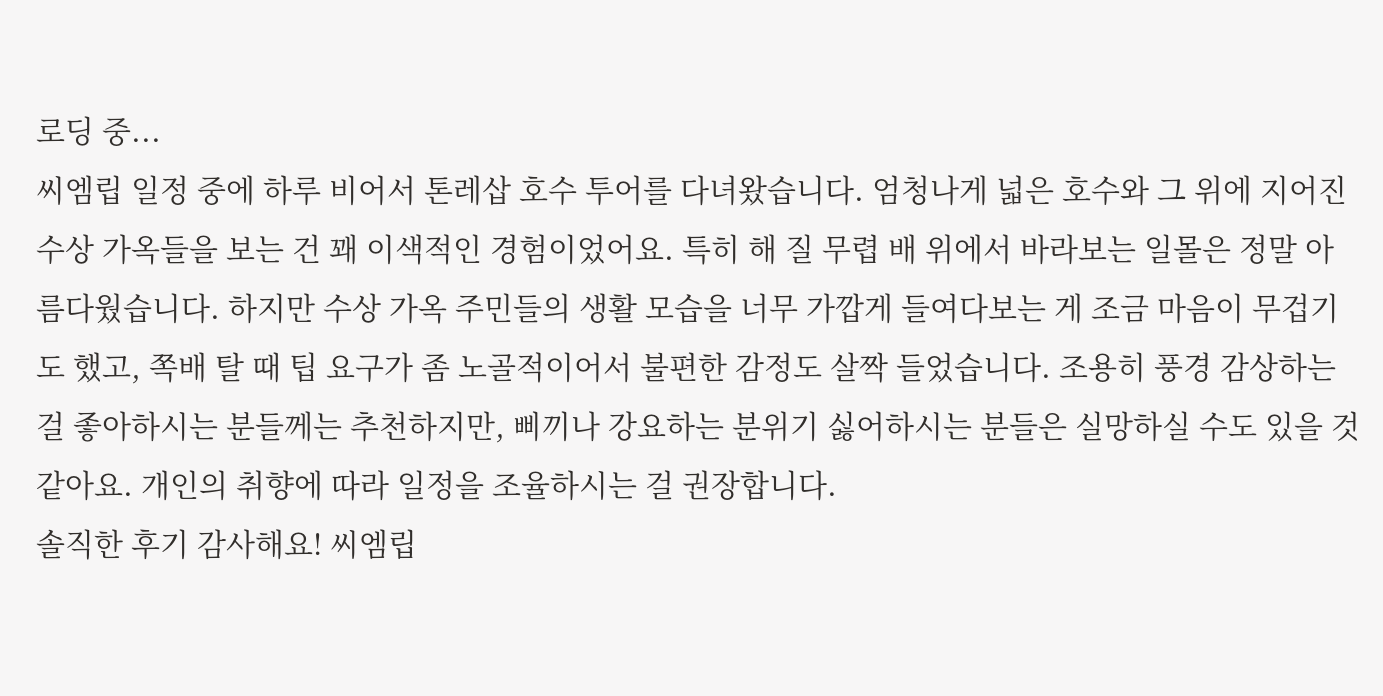로딩 중...
씨엠립 일정 중에 하루 비어서 톤레삽 호수 투어를 다녀왔습니다. 엄청나게 넓은 호수와 그 위에 지어진 수상 가옥들을 보는 건 꽤 이색적인 경험이었어요. 특히 해 질 무렵 배 위에서 바라보는 일몰은 정말 아름다웠습니다. 하지만 수상 가옥 주민들의 생활 모습을 너무 가깝게 들여다보는 게 조금 마음이 무겁기도 했고, 쪽배 탈 때 팁 요구가 좀 노골적이어서 불편한 감정도 살짝 들었습니다. 조용히 풍경 감상하는 걸 좋아하시는 분들께는 추천하지만, 삐끼나 강요하는 분위기 싫어하시는 분들은 실망하실 수도 있을 것 같아요. 개인의 취향에 따라 일정을 조율하시는 걸 권장합니다.
솔직한 후기 감사해요! 씨엠립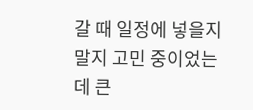갈 때 일정에 넣을지 말지 고민 중이었는데 큰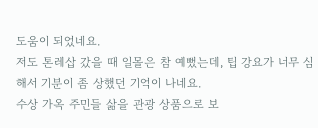도움이 되었네요.
저도 톤레삽 갔을 때 일몰은 참 예뻤는데, 팁 강요가 너무 심해서 기분이 좀 상했던 기억이 나네요.
수상 가옥 주민들 삶을 관광 상품으로 보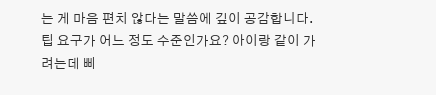는 게 마음 편치 않다는 말씀에 깊이 공감합니다.
팁 요구가 어느 정도 수준인가요? 아이랑 같이 가려는데 삐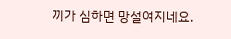끼가 심하면 망설여지네요.